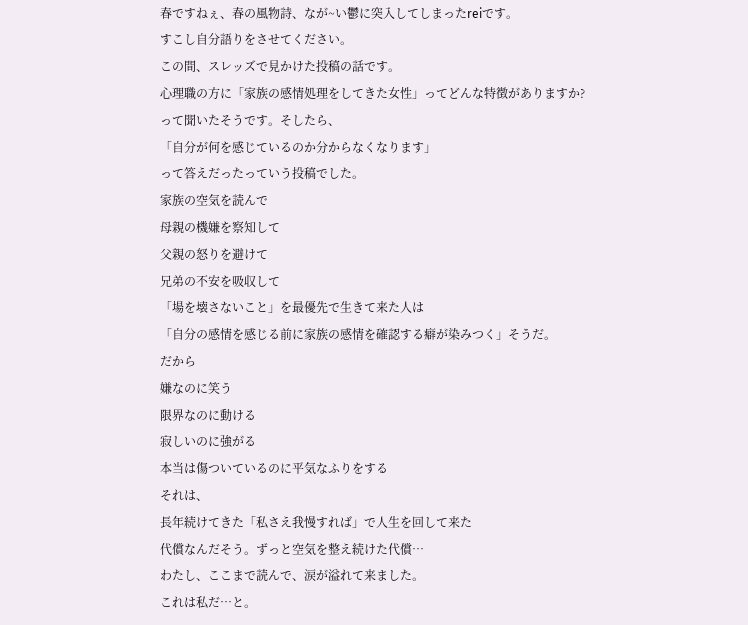春ですねぇ、春の風物詩、なが~い鬱に突入してしまったreiです。
すこし自分語りをさせてください。
この間、スレッズで見かけた投稿の話です。
心理職の方に「家族の感情処理をしてきた女性」ってどんな特徴がありますか?
って聞いたそうです。そしたら、
「自分が何を感じているのか分からなくなります」
って答えだったっていう投稿でした。
家族の空気を読んで
母親の機嫌を察知して
父親の怒りを避けて
兄弟の不安を吸収して
「場を壊さないこと」を最優先で生きて来た人は
「自分の感情を感じる前に家族の感情を確認する癖が染みつく」そうだ。
だから
嫌なのに笑う
限界なのに動ける
寂しいのに強がる
本当は傷ついているのに平気なふりをする
それは、
長年続けてきた「私さえ我慢すれば」で人生を回して来た
代償なんだそう。ずっと空気を整え続けた代償…
わたし、ここまで読んで、涙が溢れて来ました。
これは私だ…と。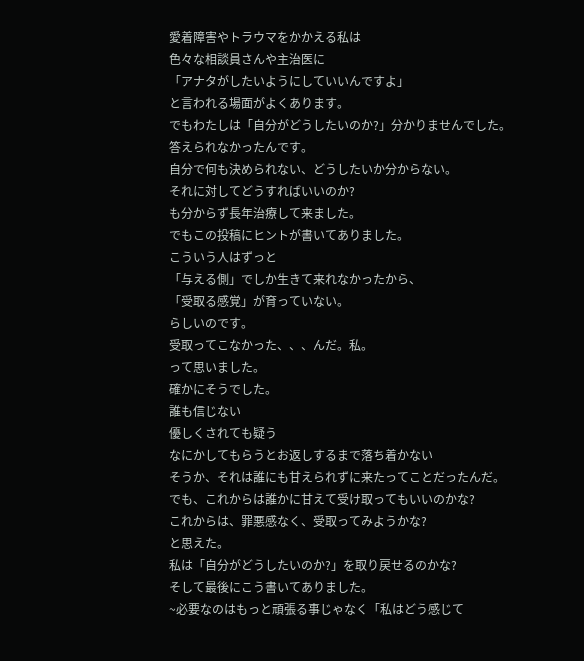愛着障害やトラウマをかかえる私は
色々な相談員さんや主治医に
「アナタがしたいようにしていいんですよ」
と言われる場面がよくあります。
でもわたしは「自分がどうしたいのか?」分かりませんでした。
答えられなかったんです。
自分で何も決められない、どうしたいか分からない。
それに対してどうすればいいのか?
も分からず長年治療して来ました。
でもこの投稿にヒントが書いてありました。
こういう人はずっと
「与える側」でしか生きて来れなかったから、
「受取る感覚」が育っていない。
らしいのです。
受取ってこなかった、、、んだ。私。
って思いました。
確かにそうでした。
誰も信じない
優しくされても疑う
なにかしてもらうとお返しするまで落ち着かない
そうか、それは誰にも甘えられずに来たってことだったんだ。
でも、これからは誰かに甘えて受け取ってもいいのかな?
これからは、罪悪感なく、受取ってみようかな?
と思えた。
私は「自分がどうしたいのか?」を取り戻せるのかな?
そして最後にこう書いてありました。
~必要なのはもっと頑張る事じゃなく「私はどう感じて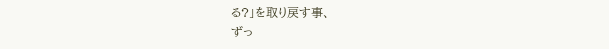る?」を取り戻す事、
ずっ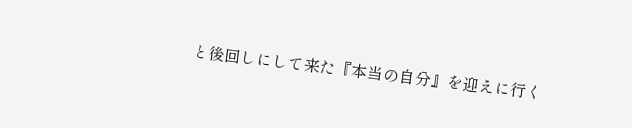と後回しにして来た『本当の自分』を迎えに行く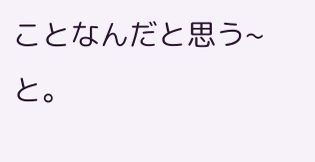ことなんだと思う~と。